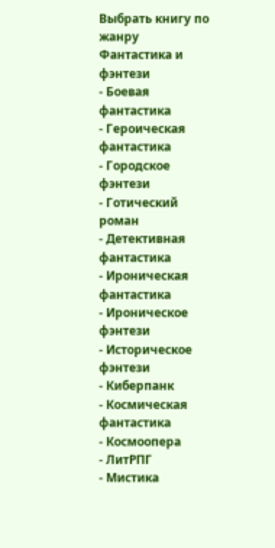Выбрать книгу по жанру
Фантастика и фэнтези
- Боевая фантастика
- Героическая фантастика
- Городское фэнтези
- Готический роман
- Детективная фантастика
- Ироническая фантастика
- Ироническое фэнтези
- Историческое фэнтези
- Киберпанк
- Космическая фантастика
- Космоопера
- ЛитРПГ
- Мистика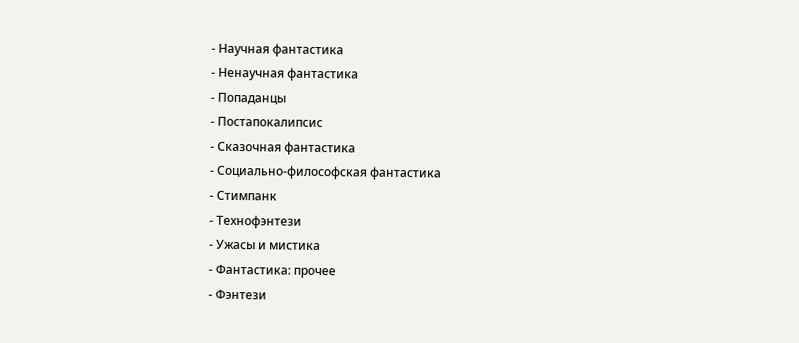- Научная фантастика
- Ненаучная фантастика
- Попаданцы
- Постапокалипсис
- Сказочная фантастика
- Социально-философская фантастика
- Стимпанк
- Технофэнтези
- Ужасы и мистика
- Фантастика: прочее
- Фэнтези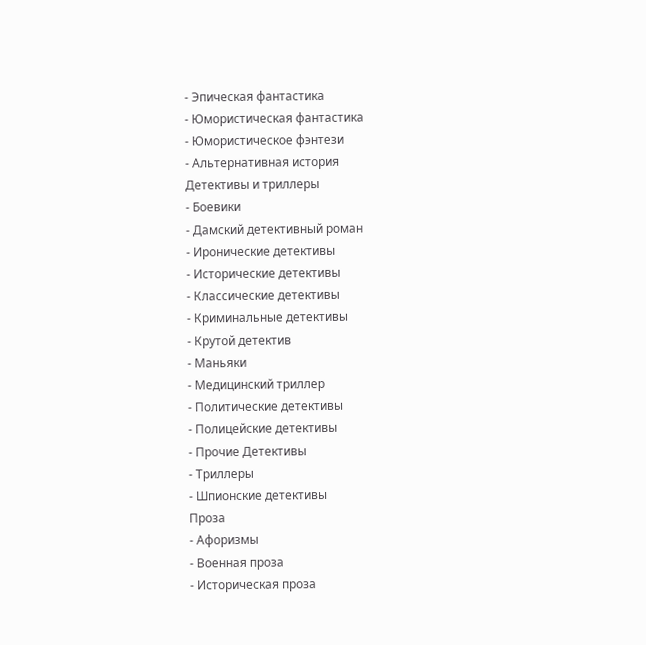- Эпическая фантастика
- Юмористическая фантастика
- Юмористическое фэнтези
- Альтернативная история
Детективы и триллеры
- Боевики
- Дамский детективный роман
- Иронические детективы
- Исторические детективы
- Классические детективы
- Криминальные детективы
- Крутой детектив
- Маньяки
- Медицинский триллер
- Политические детективы
- Полицейские детективы
- Прочие Детективы
- Триллеры
- Шпионские детективы
Проза
- Афоризмы
- Военная проза
- Историческая проза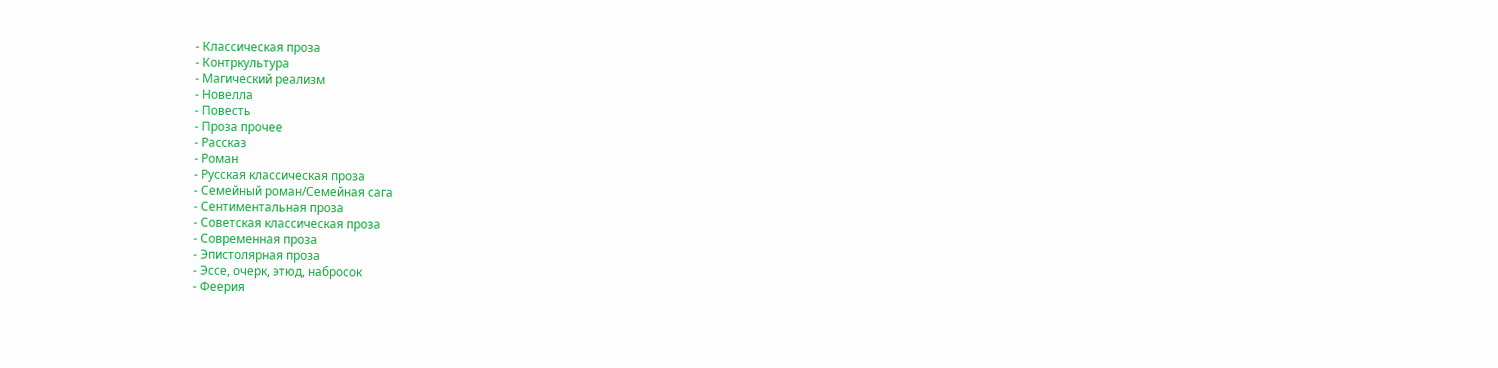- Классическая проза
- Контркультура
- Магический реализм
- Новелла
- Повесть
- Проза прочее
- Рассказ
- Роман
- Русская классическая проза
- Семейный роман/Семейная сага
- Сентиментальная проза
- Советская классическая проза
- Современная проза
- Эпистолярная проза
- Эссе, очерк, этюд, набросок
- Феерия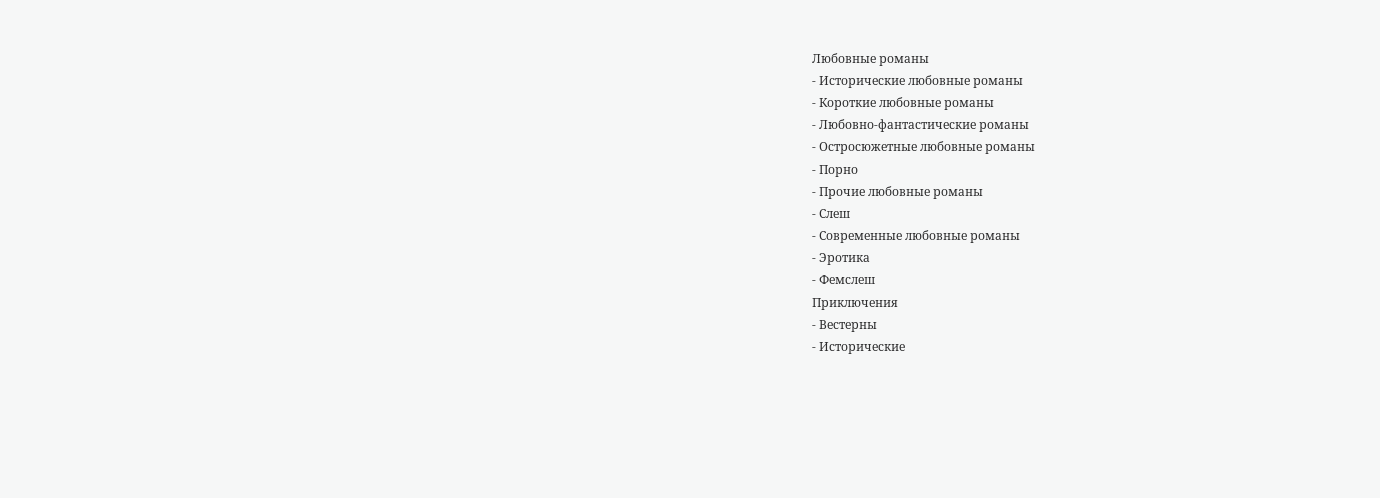Любовные романы
- Исторические любовные романы
- Короткие любовные романы
- Любовно-фантастические романы
- Остросюжетные любовные романы
- Порно
- Прочие любовные романы
- Слеш
- Современные любовные романы
- Эротика
- Фемслеш
Приключения
- Вестерны
- Исторические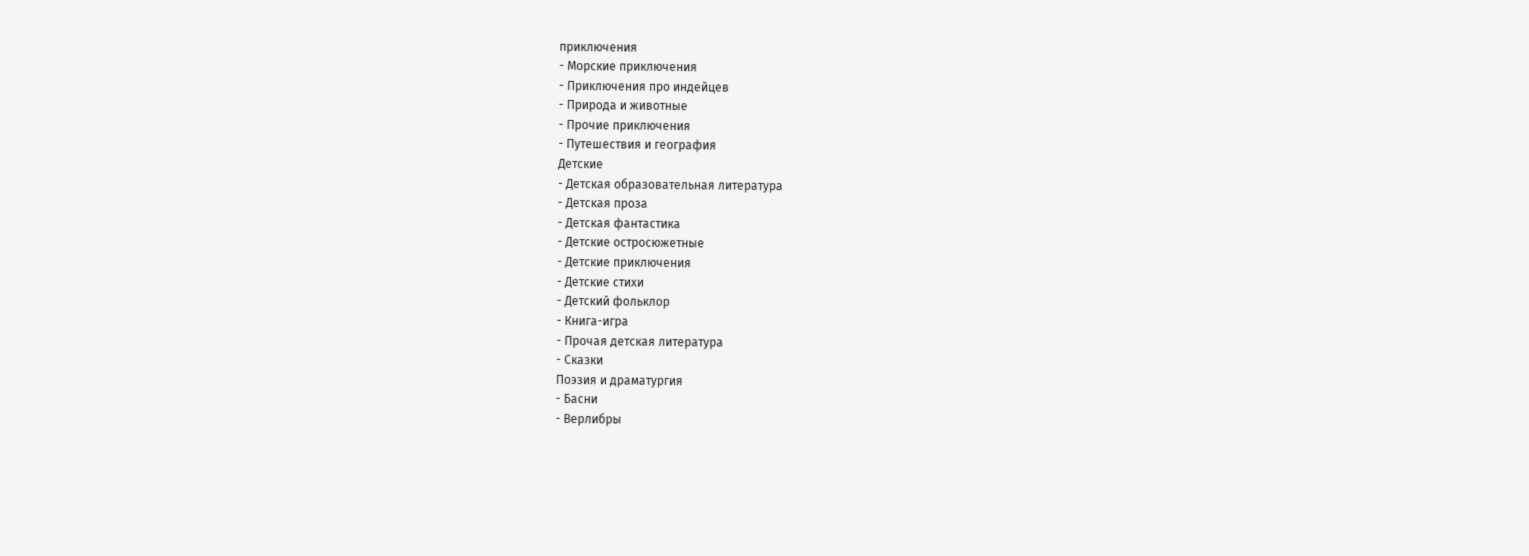приключения
- Морские приключения
- Приключения про индейцев
- Природа и животные
- Прочие приключения
- Путешествия и география
Детские
- Детская образовательная литература
- Детская проза
- Детская фантастика
- Детские остросюжетные
- Детские приключения
- Детские стихи
- Детский фольклор
- Книга-игра
- Прочая детская литература
- Сказки
Поэзия и драматургия
- Басни
- Верлибры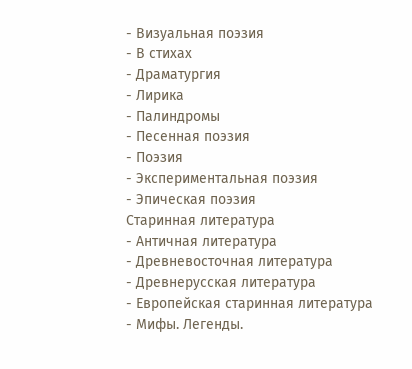- Визуальная поэзия
- В стихах
- Драматургия
- Лирика
- Палиндромы
- Песенная поэзия
- Поэзия
- Экспериментальная поэзия
- Эпическая поэзия
Старинная литература
- Античная литература
- Древневосточная литература
- Древнерусская литература
- Европейская старинная литература
- Мифы. Легенды.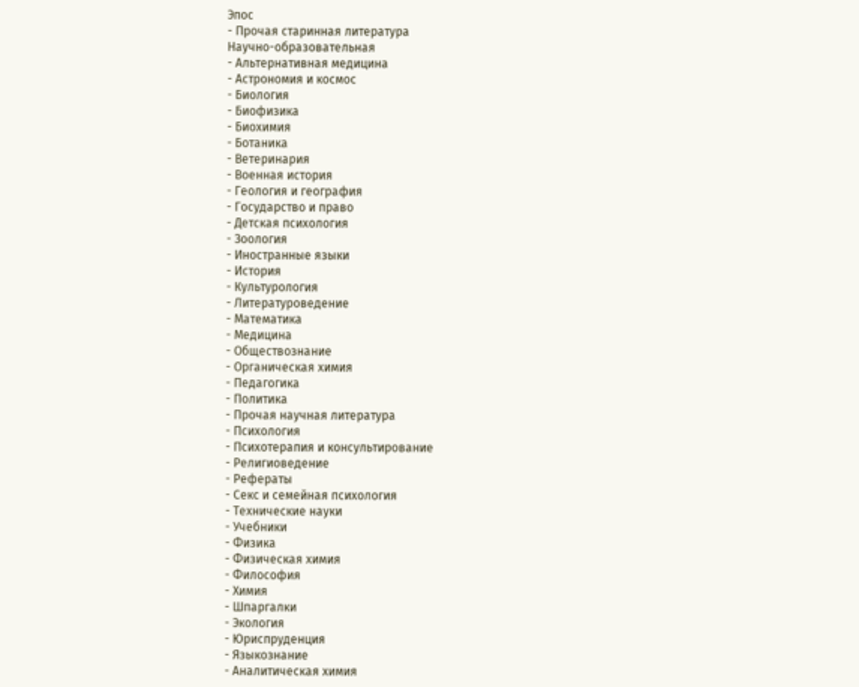Эпос
- Прочая старинная литература
Научно-образовательная
- Альтернативная медицина
- Астрономия и космос
- Биология
- Биофизика
- Биохимия
- Ботаника
- Ветеринария
- Военная история
- Геология и география
- Государство и право
- Детская психология
- Зоология
- Иностранные языки
- История
- Культурология
- Литературоведение
- Математика
- Медицина
- Обществознание
- Органическая химия
- Педагогика
- Политика
- Прочая научная литература
- Психология
- Психотерапия и консультирование
- Религиоведение
- Рефераты
- Секс и семейная психология
- Технические науки
- Учебники
- Физика
- Физическая химия
- Философия
- Химия
- Шпаргалки
- Экология
- Юриспруденция
- Языкознание
- Аналитическая химия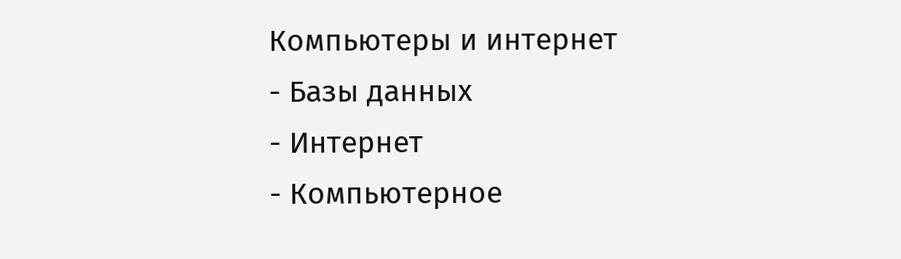Компьютеры и интернет
- Базы данных
- Интернет
- Компьютерное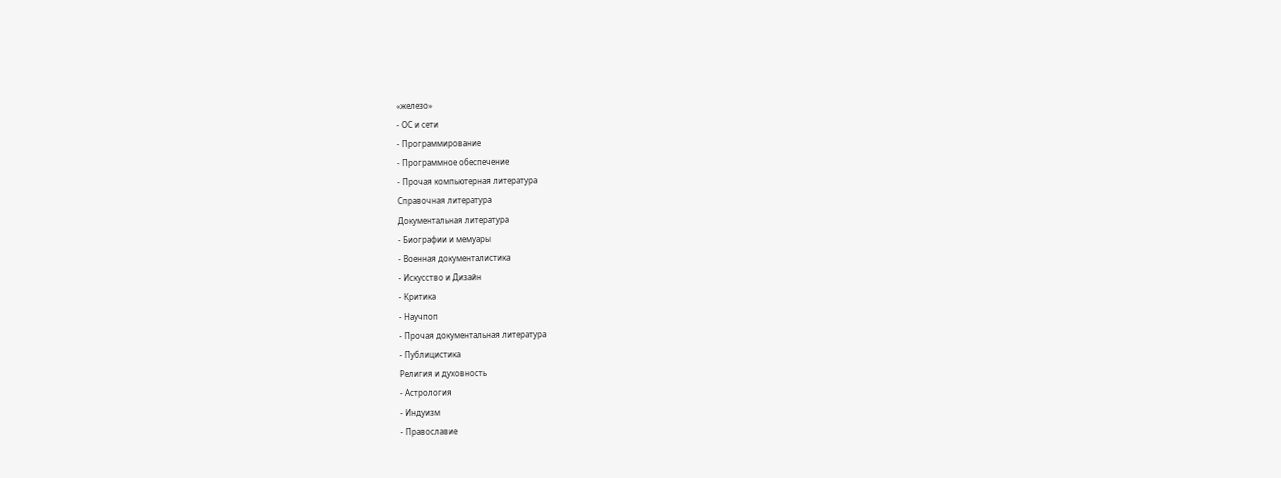«железо»
- ОС и сети
- Программирование
- Программное обеспечение
- Прочая компьютерная литература
Справочная литература
Документальная литература
- Биографии и мемуары
- Военная документалистика
- Искусство и Дизайн
- Критика
- Научпоп
- Прочая документальная литература
- Публицистика
Религия и духовность
- Астрология
- Индуизм
- Православие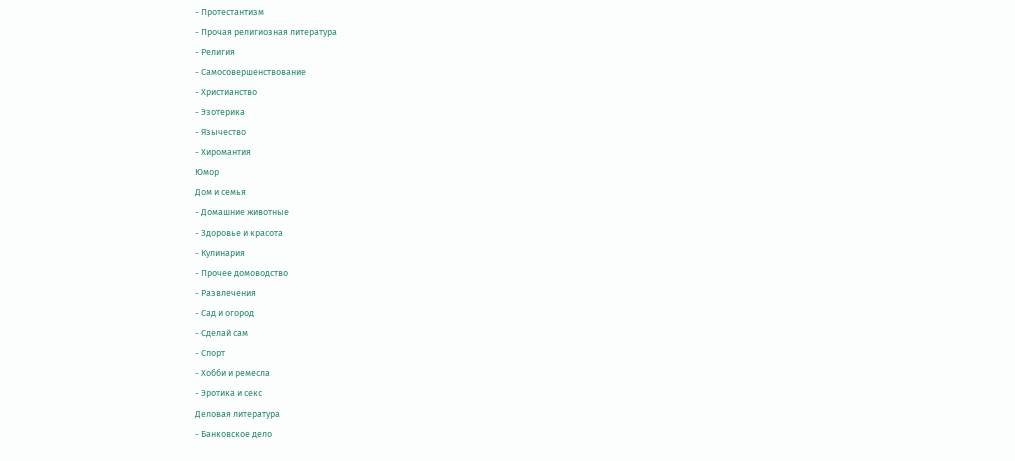- Протестантизм
- Прочая религиозная литература
- Религия
- Самосовершенствование
- Христианство
- Эзотерика
- Язычество
- Хиромантия
Юмор
Дом и семья
- Домашние животные
- Здоровье и красота
- Кулинария
- Прочее домоводство
- Развлечения
- Сад и огород
- Сделай сам
- Спорт
- Хобби и ремесла
- Эротика и секс
Деловая литература
- Банковское дело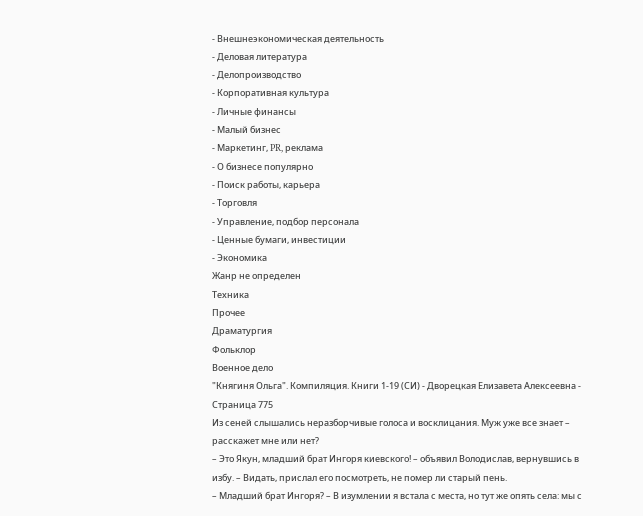- Внешнеэкономическая деятельность
- Деловая литература
- Делопроизводство
- Корпоративная культура
- Личные финансы
- Малый бизнес
- Маркетинг, PR, реклама
- О бизнесе популярно
- Поиск работы, карьера
- Торговля
- Управление, подбор персонала
- Ценные бумаги, инвестиции
- Экономика
Жанр не определен
Техника
Прочее
Драматургия
Фольклор
Военное дело
"Княгиня Ольга". Компиляция. Книги 1-19 (СИ) - Дворецкая Елизавета Алексеевна - Страница 775
Из сеней слышались неразборчивые голоса и восклицания. Муж уже все знает – расскажет мне или нет?
– Это Якун, младший брат Ингоря киевского! – объявил Володислав, вернувшись в избу. – Видать, прислал его посмотреть, не помер ли старый пень.
– Младший брат Ингоря? – В изумлении я встала с места, но тут же опять села: мы с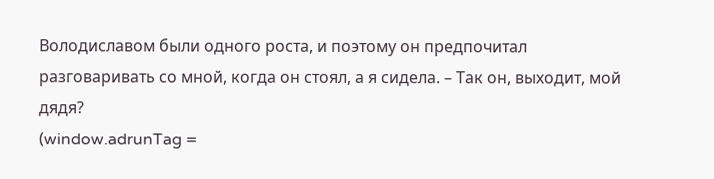Володиславом были одного роста, и поэтому он предпочитал разговаривать со мной, когда он стоял, а я сидела. – Так он, выходит, мой дядя?
(window.adrunTag =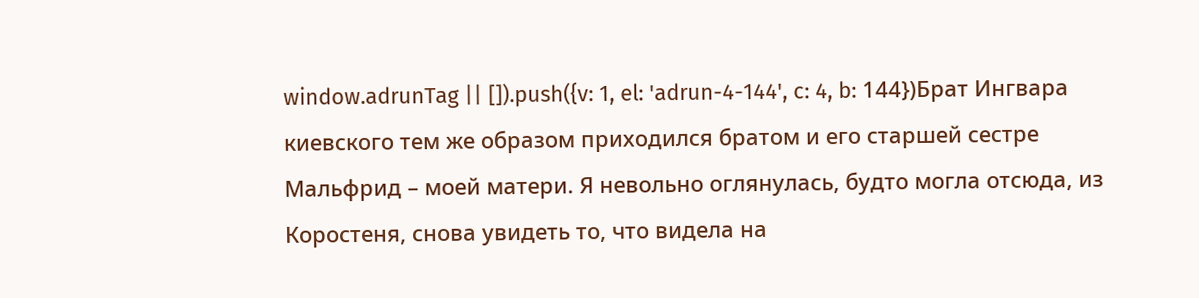window.adrunTag || []).push({v: 1, el: 'adrun-4-144', c: 4, b: 144})Брат Ингвара киевского тем же образом приходился братом и его старшей сестре Мальфрид – моей матери. Я невольно оглянулась, будто могла отсюда, из Коростеня, снова увидеть то, что видела на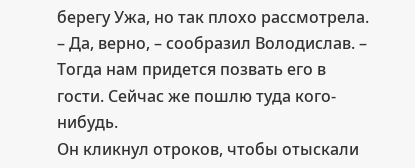берегу Ужа, но так плохо рассмотрела.
– Да, верно, – сообразил Володислав. – Тогда нам придется позвать его в гости. Сейчас же пошлю туда кого-нибудь.
Он кликнул отроков, чтобы отыскали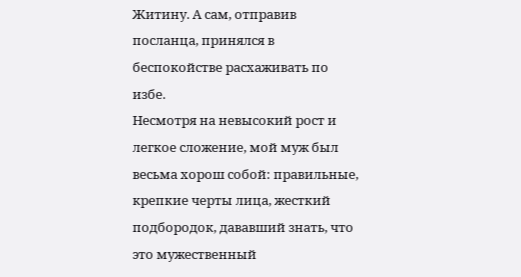Житину. А сам, отправив посланца, принялся в беспокойстве расхаживать по избе.
Несмотря на невысокий рост и легкое сложение, мой муж был весьма хорош собой: правильные, крепкие черты лица, жесткий подбородок, дававший знать, что это мужественный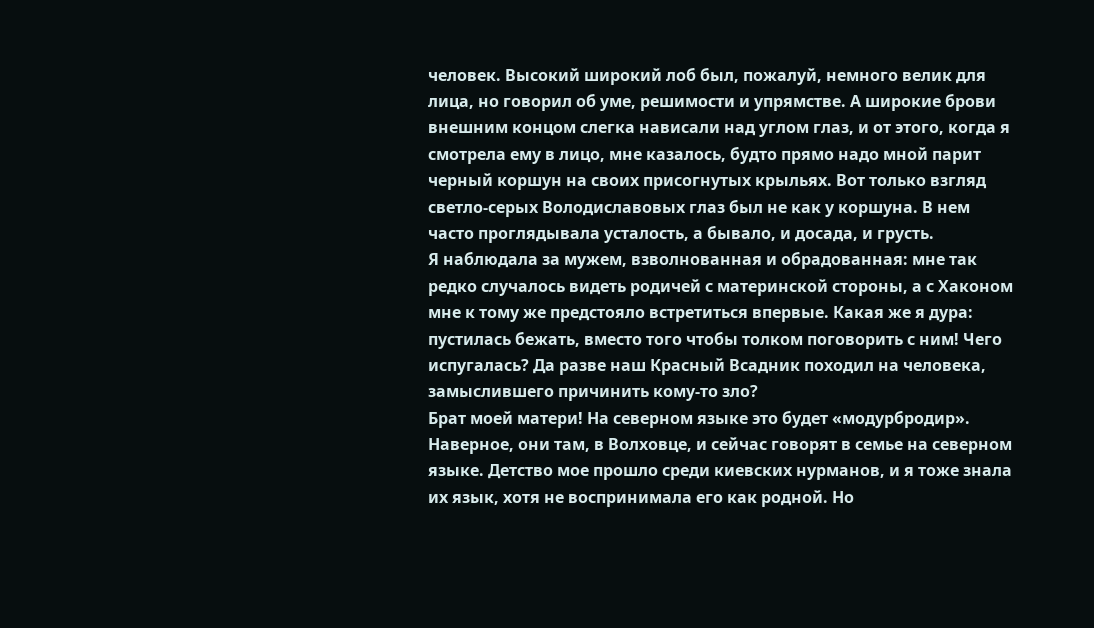человек. Высокий широкий лоб был, пожалуй, немного велик для лица, но говорил об уме, решимости и упрямстве. А широкие брови внешним концом слегка нависали над углом глаз, и от этого, когда я смотрела ему в лицо, мне казалось, будто прямо надо мной парит черный коршун на своих присогнутых крыльях. Вот только взгляд светло-серых Володиславовых глаз был не как у коршуна. В нем часто проглядывала усталость, а бывало, и досада, и грусть.
Я наблюдала за мужем, взволнованная и обрадованная: мне так редко случалось видеть родичей с материнской стороны, а с Хаконом мне к тому же предстояло встретиться впервые. Какая же я дура: пустилась бежать, вместо того чтобы толком поговорить с ним! Чего испугалась? Да разве наш Красный Всадник походил на человека, замыслившего причинить кому-то зло?
Брат моей матери! На северном языке это будет «модурбродир». Наверное, они там, в Волховце, и сейчас говорят в семье на северном языке. Детство мое прошло среди киевских нурманов, и я тоже знала их язык, хотя не воспринимала его как родной. Но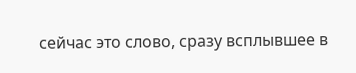сейчас это слово, сразу всплывшее в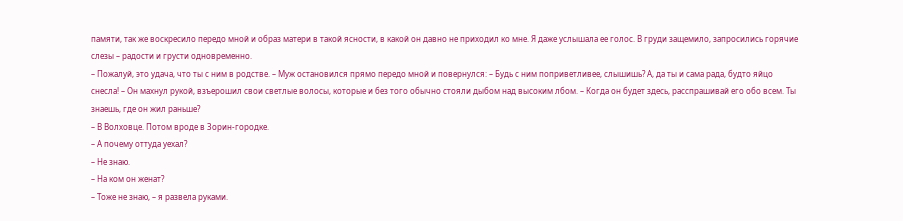памяти, так же воскресило передо мной и образ матери в такой ясности, в какой он давно не приходил ко мне. Я даже услышала ее голос. В груди защемило, запросились горячие слезы – радости и грусти одновременно.
– Пожалуй, это удача, что ты с ним в родстве. – Муж остановился прямо передо мной и повернулся: – Будь с ним поприветливее, слышишь? А, да ты и сама рада, будто яйцо снесла! – Он махнул рукой, взъерошил свои светлые волосы, которые и без того обычно стояли дыбом над высоким лбом. – Когда он будет здесь, расспрашивай его обо всем. Ты знаешь, где он жил раньше?
– В Волховце. Потом вроде в Зорин-городке.
– А почему оттуда уехал?
– Не знаю.
– На ком он женат?
– Тоже не знаю, – я развела руками.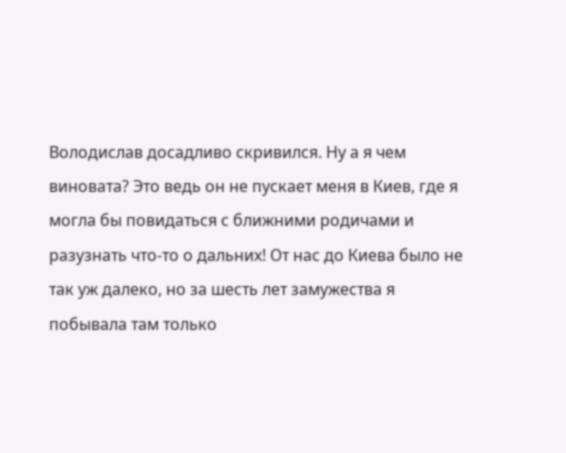Володислав досадливо скривился. Ну а я чем виновата? Это ведь он не пускает меня в Киев, где я могла бы повидаться с ближними родичами и разузнать что-то о дальних! От нас до Киева было не так уж далеко, но за шесть лет замужества я побывала там только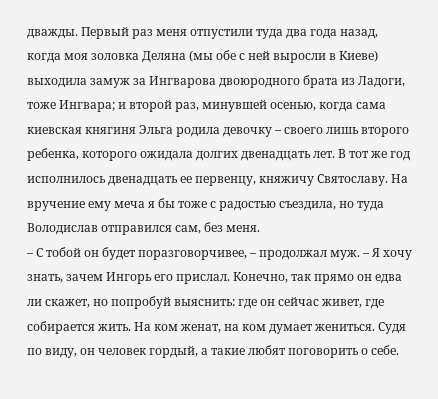дважды. Первый раз меня отпустили туда два года назад, когда моя золовка Деляна (мы обе с ней выросли в Киеве) выходила замуж за Ингварова двоюродного брата из Ладоги, тоже Ингвара; и второй раз, минувшей осенью, когда сама киевская княгиня Эльга родила девочку – своего лишь второго ребенка, которого ожидала долгих двенадцать лет. В тот же год исполнилось двенадцать ее первенцу, княжичу Святославу. На вручение ему меча я бы тоже с радостью съездила, но туда Володислав отправился сам, без меня.
– С тобой он будет поразговорчивее, – продолжал муж. – Я хочу знать, зачем Ингорь его прислал. Конечно, так прямо он едва ли скажет, но попробуй выяснить: где он сейчас живет, где собирается жить. На ком женат, на ком думает жениться. Судя по виду, он человек гордый, а такие любят поговорить о себе.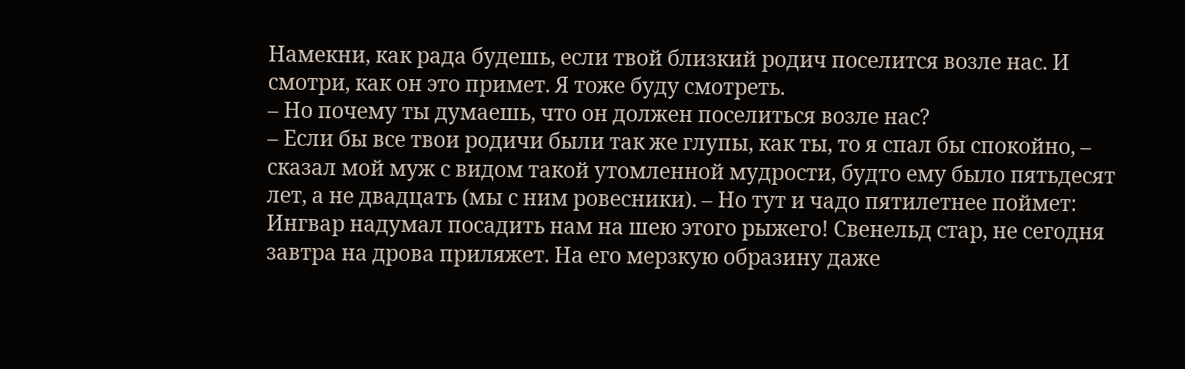Намекни, как рада будешь, если твой близкий родич поселится возле нас. И смотри, как он это примет. Я тоже буду смотреть.
– Но почему ты думаешь, что он должен поселиться возле нас?
– Если бы все твои родичи были так же глупы, как ты, то я спал бы спокойно, – сказал мой муж с видом такой утомленной мудрости, будто ему было пятьдесят лет, а не двадцать (мы с ним ровесники). – Но тут и чадо пятилетнее поймет: Ингвар надумал посадить нам на шею этого рыжего! Свенельд стар, не сегодня завтра на дрова приляжет. На его мерзкую образину даже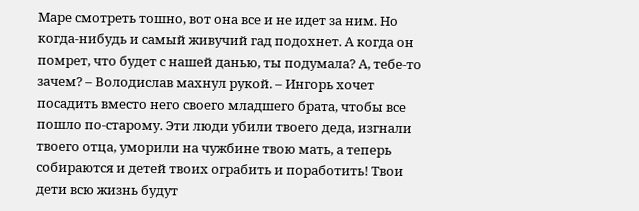Маре смотреть тошно, вот она все и не идет за ним. Но когда-нибудь и самый живучий гад подохнет. А когда он помрет, что будет с нашей данью, ты подумала? А, тебе-то зачем? – Володислав махнул рукой. – Ингорь хочет посадить вместо него своего младшего брата, чтобы все пошло по-старому. Эти люди убили твоего деда, изгнали твоего отца, уморили на чужбине твою мать, а теперь собираются и детей твоих ограбить и поработить! Твои дети всю жизнь будут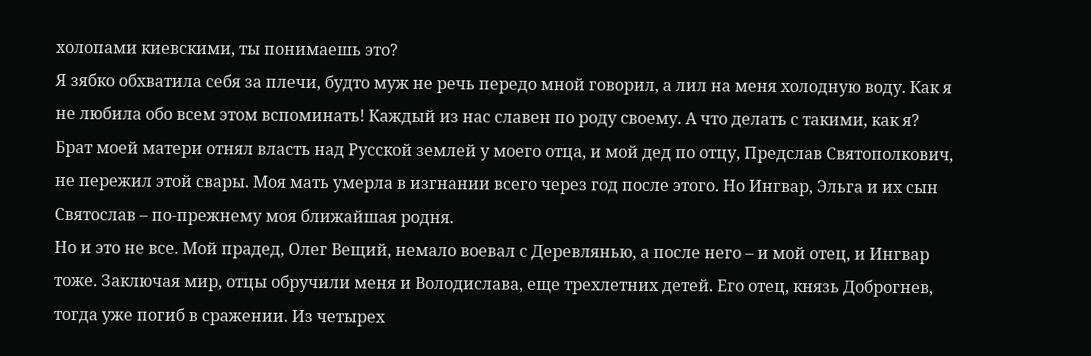холопами киевскими, ты понимаешь это?
Я зябко обхватила себя за плечи, будто муж не речь передо мной говорил, а лил на меня холодную воду. Как я не любила обо всем этом вспоминать! Каждый из нас славен по роду своему. А что делать с такими, как я? Брат моей матери отнял власть над Русской землей у моего отца, и мой дед по отцу, Предслав Святополкович, не пережил этой свары. Моя мать умерла в изгнании всего через год после этого. Но Ингвар, Эльга и их сын Святослав – по-прежнему моя ближайшая родня.
Но и это не все. Мой прадед, Олег Вещий, немало воевал с Деревлянью, а после него – и мой отец, и Ингвар тоже. Заключая мир, отцы обручили меня и Володислава, еще трехлетних детей. Его отец, князь Доброгнев, тогда уже погиб в сражении. Из четырех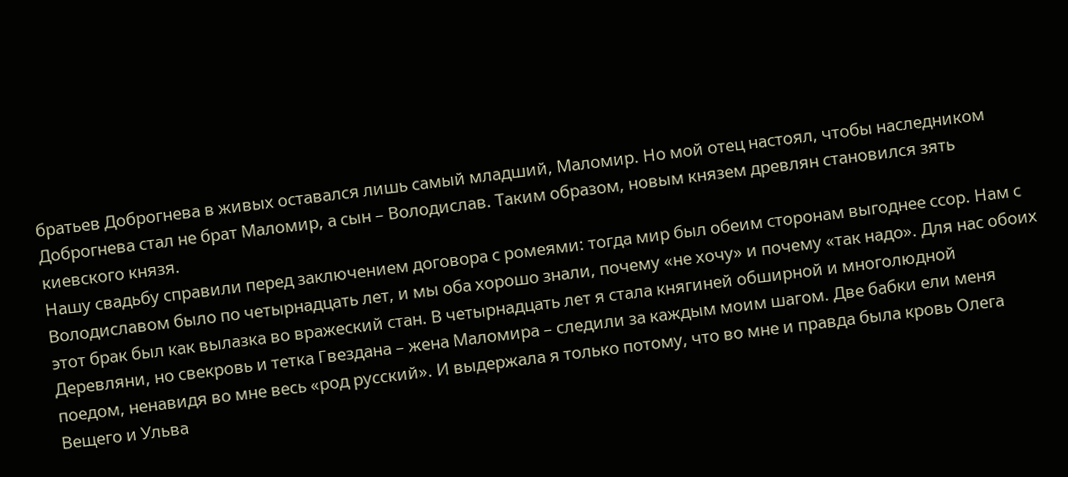братьев Доброгнева в живых оставался лишь самый младший, Маломир. Но мой отец настоял, чтобы наследником Доброгнева стал не брат Маломир, а сын – Володислав. Таким образом, новым князем древлян становился зять киевского князя.
Нашу свадьбу справили перед заключением договора с ромеями: тогда мир был обеим сторонам выгоднее ссор. Нам с Володиславом было по четырнадцать лет, и мы оба хорошо знали, почему «не хочу» и почему «так надо». Для нас обоих этот брак был как вылазка во вражеский стан. В четырнадцать лет я стала княгиней обширной и многолюдной Деревляни, но свекровь и тетка Гвездана – жена Маломира – следили за каждым моим шагом. Две бабки ели меня поедом, ненавидя во мне весь «род русский». И выдержала я только потому, что во мне и правда была кровь Олега Вещего и Ульва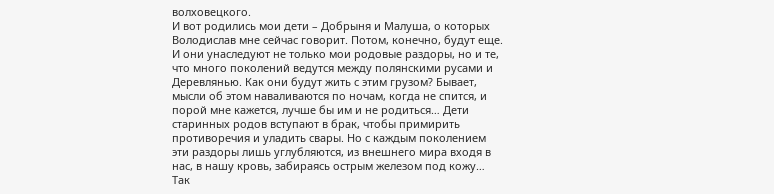волховецкого.
И вот родились мои дети – Добрыня и Малуша, о которых Володислав мне сейчас говорит. Потом, конечно, будут еще. И они унаследуют не только мои родовые раздоры, но и те, что много поколений ведутся между полянскими русами и Деревлянью. Как они будут жить с этим грузом? Бывает, мысли об этом наваливаются по ночам, когда не спится, и порой мне кажется, лучше бы им и не родиться… Дети старинных родов вступают в брак, чтобы примирить противоречия и уладить свары. Но с каждым поколением эти раздоры лишь углубляются, из внешнего мира входя в нас, в нашу кровь, забираясь острым железом под кожу… Так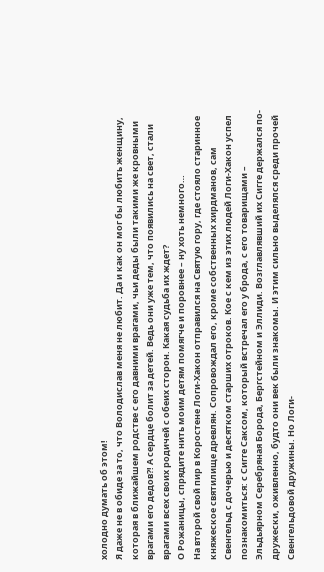холодно думать об этом!
Я даже не в обиде за то, что Володислав меня не любит. Да и как он мог бы любить женщину, которая в ближайшем родстве с его давними врагами, чьи деды были такими же кровными врагами его дедов?! А сердце болит за детей. Ведь они уже тем, что появились на свет, стали врагами всех своих родичей с обеих сторон. Какая судьба их ждет?
О Рожаницы, спрядите нить моим детям помягче и поровнее – ну хоть немного…
На второй свой пир в Коростене Логи-Хакон отправился на Святую гору, где стояло старинное княжеское святилище древлян. Сопровождал его, кроме собственных хирдманов, сам Свенгельд с дочерью и десятком старших отроков. Кое с кем из этих людей Логи-Хакон успел познакомиться: с Сигге Саксом, который встречал его у брода, с его товарищами – Эльдьярном Серебряная Борода, Бергстейном и Эллиди. Возглавлявший их Сигге держался по-дружески, оживленно, будто они век были знакомы. И этим сильно выделялся среди прочей Свенгельдовой дружины. Но Логи-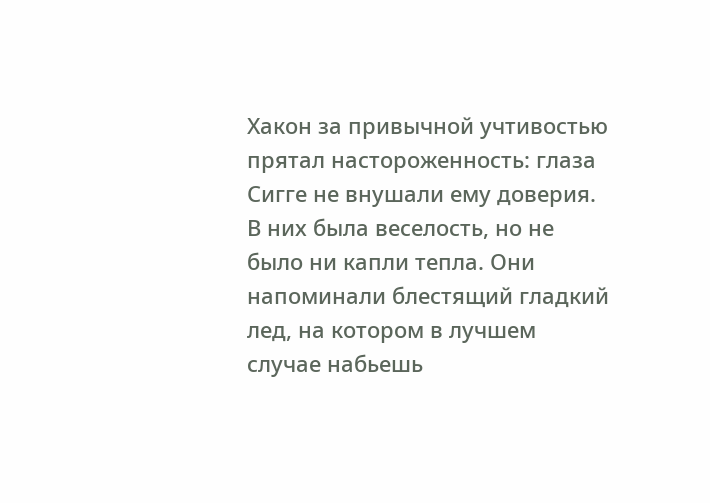Хакон за привычной учтивостью прятал настороженность: глаза Сигге не внушали ему доверия. В них была веселость, но не было ни капли тепла. Они напоминали блестящий гладкий лед, на котором в лучшем случае набьешь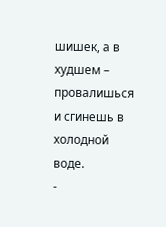шишек, а в худшем – провалишься и сгинешь в холодной воде.
-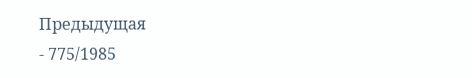Предыдущая
- 775/1985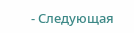- Следующая